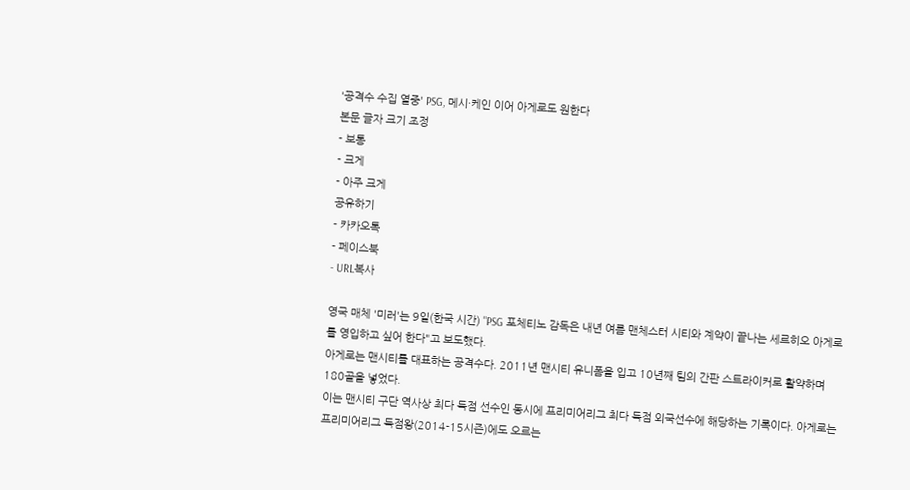'공격수 수집 열중' PSG, 메시·케인 이어 아게로도 원한다
본문 글자 크기 조정
- 보통
- 크게
- 아주 크게
공유하기
- 카카오톡
- 페이스북
- URL복사

영국 매체 '미러'는 9일(한국 시간) "PSG 포체티노 감독은 내년 여름 맨체스터 시티와 계약이 끝나는 세르히오 아게로를 영입하고 싶어 한다"고 보도했다.
아게로는 맨시티를 대표하는 공격수다. 2011년 맨시티 유니폼을 입고 10년째 팀의 간판 스트라이커로 활약하며 180골을 넣었다.
이는 맨시티 구단 역사상 최다 득점 선수인 동시에 프리미어리그 최다 득점 외국선수에 해당하는 기록이다. 아게로는 프리미어리그 득점왕(2014-15시즌)에도 오르는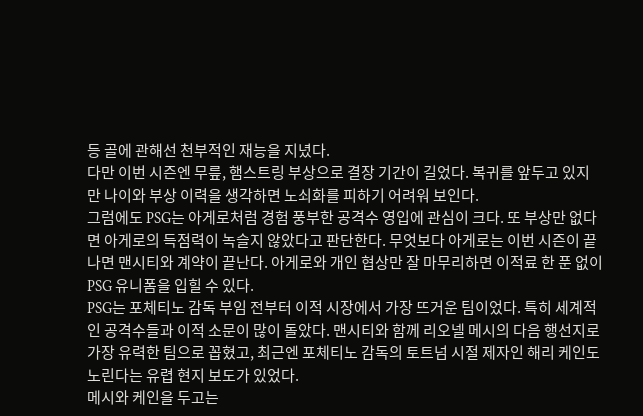등 골에 관해선 천부적인 재능을 지녔다.
다만 이번 시즌엔 무릎, 햄스트링 부상으로 결장 기간이 길었다. 복귀를 앞두고 있지만 나이와 부상 이력을 생각하면 노쇠화를 피하기 어려워 보인다.
그럼에도 PSG는 아게로처럼 경험 풍부한 공격수 영입에 관심이 크다. 또 부상만 없다면 아게로의 득점력이 녹슬지 않았다고 판단한다. 무엇보다 아게로는 이번 시즌이 끝나면 맨시티와 계약이 끝난다. 아게로와 개인 협상만 잘 마무리하면 이적료 한 푼 없이 PSG 유니폼을 입힐 수 있다.
PSG는 포체티노 감독 부임 전부터 이적 시장에서 가장 뜨거운 팀이었다. 특히 세계적인 공격수들과 이적 소문이 많이 돌았다. 맨시티와 함께 리오넬 메시의 다음 행선지로 가장 유력한 팀으로 꼽혔고, 최근엔 포체티노 감독의 토트넘 시절 제자인 해리 케인도 노린다는 유렵 현지 보도가 있었다.
메시와 케인을 두고는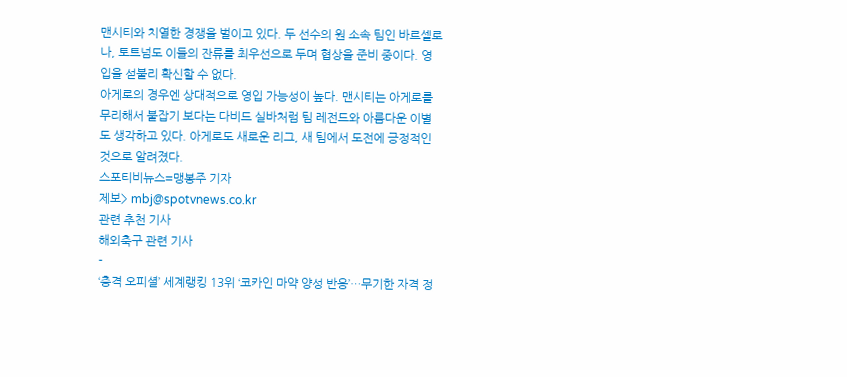맨시티와 치열한 경쟁을 벌이고 있다. 두 선수의 원 소속 팀인 바르셀로나, 토트넘도 이들의 잔류를 최우선으로 두며 협상을 준비 중이다. 영입을 섣불리 확신할 수 없다.
아게로의 경우엔 상대적으로 영입 가능성이 높다. 맨시티는 아게로를 무리해서 붙잡기 보다는 다비드 실바처럼 팀 레전드와 아름다운 이별도 생각하고 있다. 아게로도 새로운 리그, 새 팀에서 도전에 긍정적인 것으로 알려졌다.
스포티비뉴스=맹봉주 기자
제보> mbj@spotvnews.co.kr
관련 추천 기사
해외축구 관련 기사
-
‘충격 오피셜’ 세계랭킹 13위 ‘코카인 마약 양성 반응’…무기한 자격 정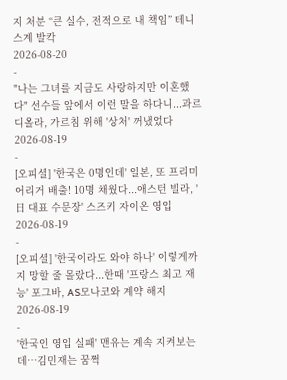지 처분 “큰 실수, 전적으로 내 책임” 테니스계 발칵
2026-08-20
-
"나는 그녀를 지금도 사랑하지만 이혼했다" 선수들 앞에서 이런 말을 하다니...과르디올라, 가르침 위해 '상처' 꺼냈었다
2026-08-19
-
[오피셜] '한국은 0명인데' 일본, 또 프리미어리거 배출! 10명 채웠다...애스턴 빌라, '日 대표 수문장' 스즈키 자이온 영입
2026-08-19
-
[오피셜] '한국이라도 와야 하나' 이렇게까지 망할 줄 몰랐다...한때 '프랑스 최고 재능' 포그바, AS모나코와 계약 해지
2026-08-19
-
'한국인 영입 실패' 맨유는 계속 지켜보는데…김민재는 꿈쩍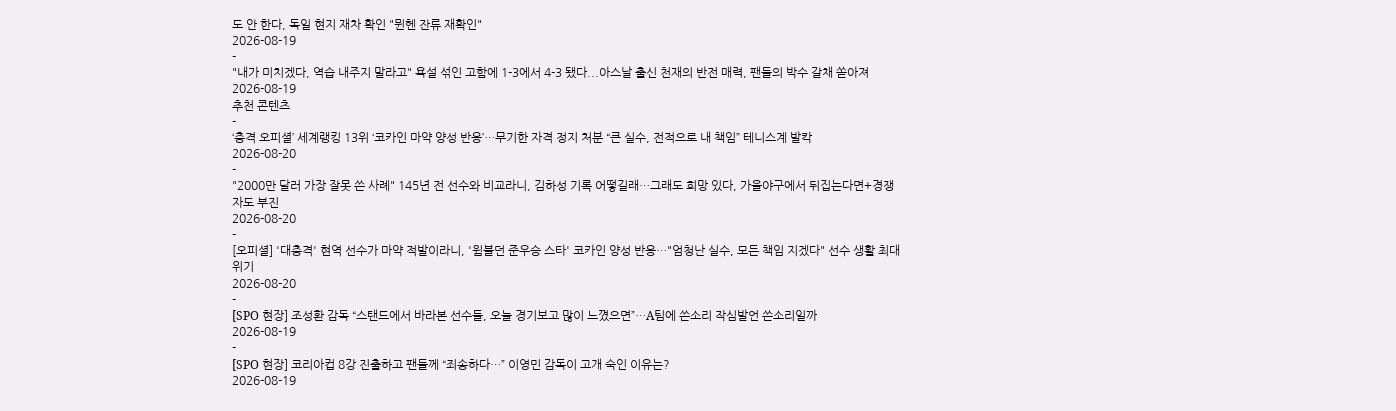도 안 한다, 독일 현지 재차 확인 "뮌헨 잔류 재확인"
2026-08-19
-
"내가 미치겠다, 역습 내주지 말라고" 욕설 섞인 고함에 1-3에서 4-3 됐다...아스날 출신 천재의 반전 매력, 팬들의 박수 갈채 쏟아져
2026-08-19
추천 콘텐츠
-
‘충격 오피셜’ 세계랭킹 13위 ‘코카인 마약 양성 반응’…무기한 자격 정지 처분 “큰 실수, 전적으로 내 책임” 테니스계 발칵
2026-08-20
-
"2000만 달러 가장 잘못 쓴 사례" 145년 전 선수와 비교라니, 김하성 기록 어떻길래…그래도 희망 있다, 가을야구에서 뒤집는다면+경쟁자도 부진
2026-08-20
-
[오피셜] '대충격' 현역 선수가 마약 적발이라니, '윔블던 준우승 스타' 코카인 양성 반응…"엄청난 실수, 모든 책임 지겠다" 선수 생활 최대 위기
2026-08-20
-
[SPO 현장] 조성환 감독 “스탠드에서 바라본 선수들, 오늘 경기보고 많이 느꼈으면”…A팀에 쓴소리 작심발언 쓴소리일까
2026-08-19
-
[SPO 현장] 코리아컵 8강 진출하고 팬들께 “죄송하다…” 이영민 감독이 고개 숙인 이유는?
2026-08-19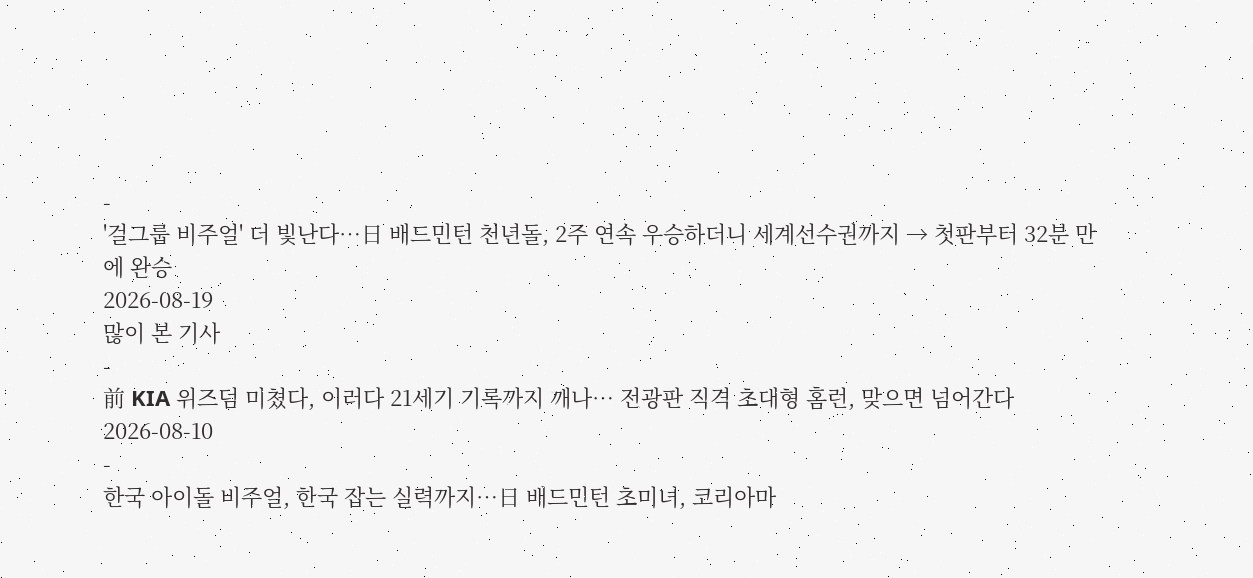-
'걸그룹 비주얼' 더 빛난다…日 배드민턴 천년돌, 2주 연속 우승하더니 세계선수권까지 → 첫판부터 32분 만에 완승
2026-08-19
많이 본 기사
-
前 KIA 위즈덤 미쳤다, 이러다 21세기 기록까지 깨나… 전광판 직격 초대형 홈런, 맞으면 넘어간다
2026-08-10
-
한국 아이돌 비주얼, 한국 잡는 실력까지…日 배드민턴 초미녀, 코리아마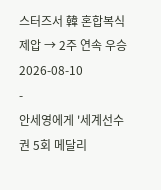스터즈서 韓 혼합복식 제압 → 2주 연속 우승
2026-08-10
-
안세영에게 '세계선수권 5회 메달리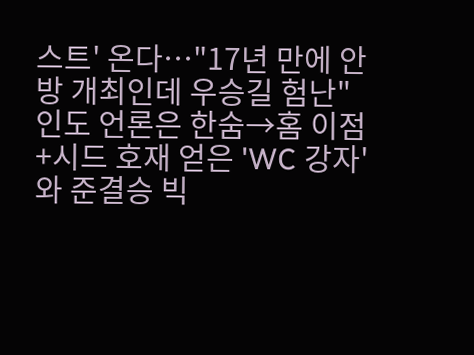스트' 온다…"17년 만에 안방 개최인데 우승길 험난" 인도 언론은 한숨→홈 이점+시드 호재 얻은 'WC 강자'와 준결승 빅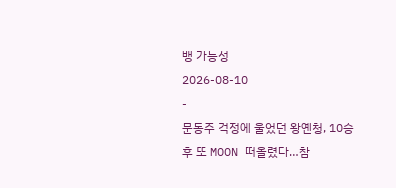뱅 가능성
2026-08-10
-
문동주 걱정에 울었던 왕옌청, 10승 후 또 MOON 떠올렸다…참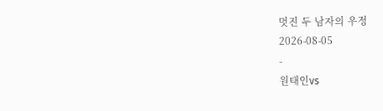멋진 두 남자의 우정
2026-08-05
-
원태인vs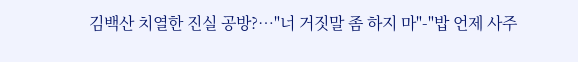김백산 치열한 진실 공방?…"너 거짓말 좀 하지 마"-"밥 언제 사주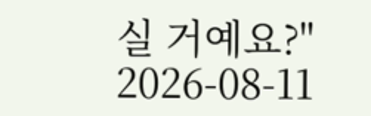실 거예요?"
2026-08-11